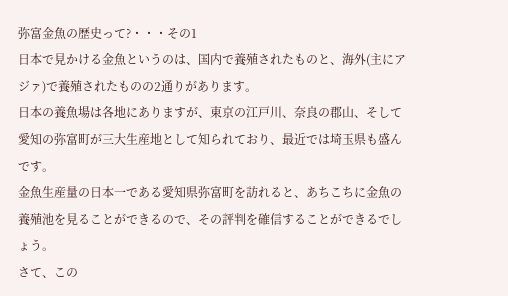弥富金魚の歴史って?・・・その1
日本で見かける金魚というのは、国内で養殖されたものと、海外(主にアジァ)で養殖されたものの2通りがあります。
日本の養魚場は各地にありますが、東京の江戸川、奈良の郡山、そして愛知の弥富町が三大生産地として知られており、最近では埼玉県も盛んです。
金魚生産量の日本一である愛知県弥富町を訪れると、あちこちに金魚の養殖池を見ることができるので、その評判を確信することができるでしょう。
さて、この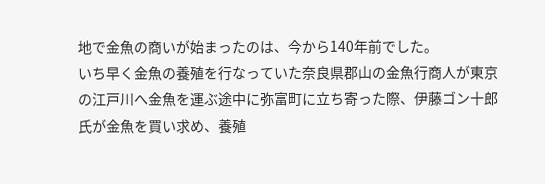地で金魚の商いが始まったのは、今から140年前でした。
いち早く金魚の養殖を行なっていた奈良県郡山の金魚行商人が東京の江戸川へ金魚を運ぶ途中に弥富町に立ち寄った際、伊藤ゴン十郎氏が金魚を買い求め、養殖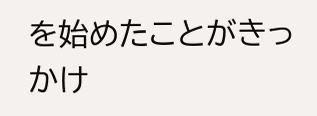を始めたことがきっかけ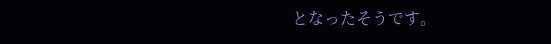となったそうです。